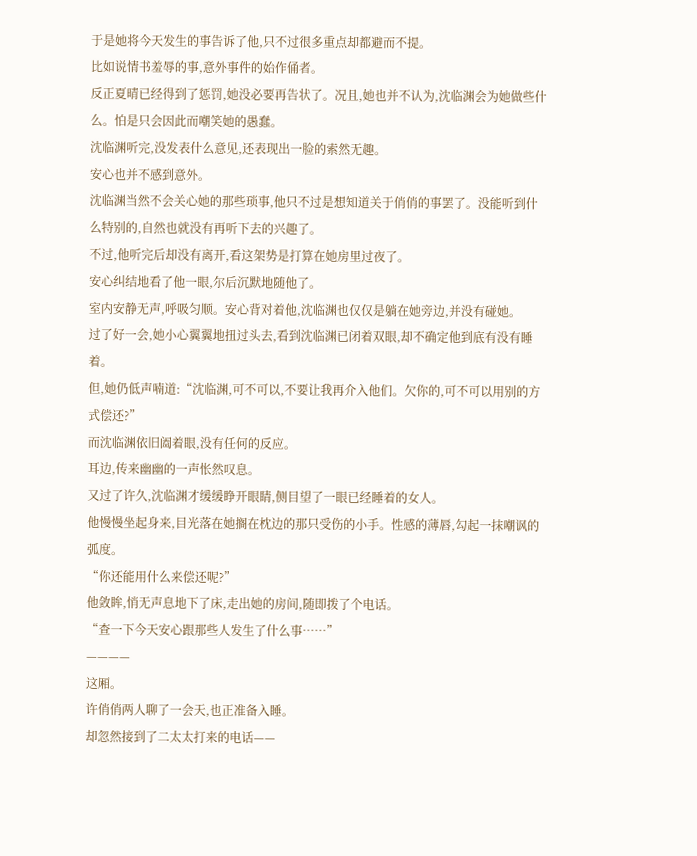于是她将今天发生的事告诉了他,只不过很多重点却都避而不提。
比如说情书羞辱的事,意外事件的始作俑者。
反正夏晴已经得到了惩罚,她没必要再告状了。况且,她也并不认为,沈临渊会为她做些什么。怕是只会因此而嘲笑她的愚蠢。
沈临渊听完,没发表什么意见,还表现出一脸的索然无趣。
安心也并不感到意外。
沈临渊当然不会关心她的那些琐事,他只不过是想知道关于俏俏的事罢了。没能听到什么特别的,自然也就没有再听下去的兴趣了。
不过,他听完后却没有离开,看这架势是打算在她房里过夜了。
安心纠结地看了他一眼,尔后沉默地随他了。
室内安静无声,呼吸匀顺。安心背对着他,沈临渊也仅仅是躺在她旁边,并没有碰她。
过了好一会,她小心翼翼地扭过头去,看到沈临渊已闭着双眼,却不确定他到底有没有睡着。
但,她仍低声喃道:“沈临渊,可不可以,不要让我再介入他们。欠你的,可不可以用别的方式偿还?”
而沈临渊依旧阖着眼,没有任何的反应。
耳边,传来幽幽的一声怅然叹息。
又过了许久,沈临渊才缓缓睁开眼睛,侧目望了一眼已经睡着的女人。
他慢慢坐起身来,目光落在她搁在枕边的那只受伤的小手。性感的薄唇,勾起一抹嘲讽的弧度。
“你还能用什么来偿还呢?”
他敛眸,悄无声息地下了床,走出她的房间,随即拨了个电话。
“查一下今天安心跟那些人发生了什么事……”
————
这厢。
许俏俏两人聊了一会天,也正准备入睡。
却忽然接到了二太太打来的电话——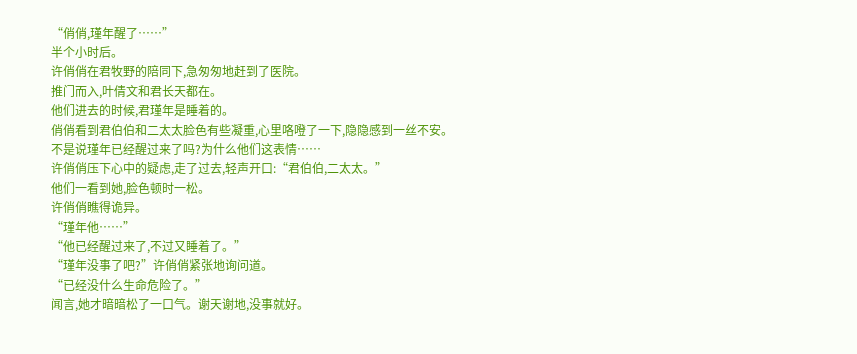“俏俏,瑾年醒了……”
半个小时后。
许俏俏在君牧野的陪同下,急匆匆地赶到了医院。
推门而入,叶倩文和君长天都在。
他们进去的时候,君瑾年是睡着的。
俏俏看到君伯伯和二太太脸色有些凝重,心里咯噔了一下,隐隐感到一丝不安。
不是说瑾年已经醒过来了吗?为什么他们这表情……
许俏俏压下心中的疑虑,走了过去,轻声开口:“君伯伯,二太太。”
他们一看到她,脸色顿时一松。
许俏俏瞧得诡异。
“瑾年他……”
“他已经醒过来了,不过又睡着了。”
“瑾年没事了吧?”许俏俏紧张地询问道。
“已经没什么生命危险了。”
闻言,她才暗暗松了一口气。谢天谢地,没事就好。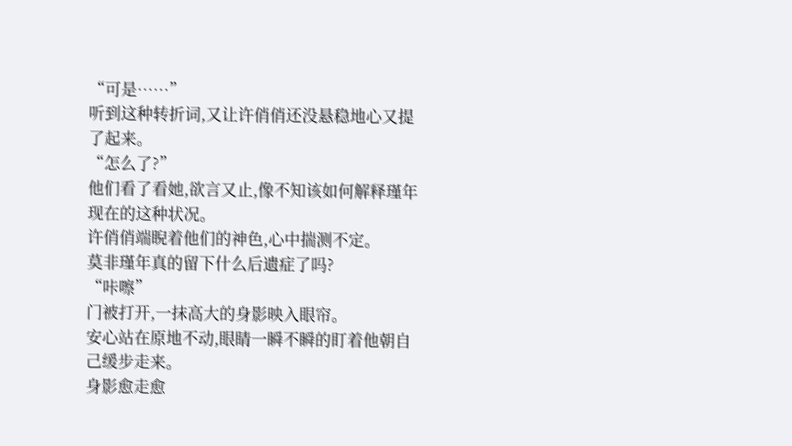“可是……”
听到这种转折词,又让许俏俏还没悬稳地心又提了起来。
“怎么了?”
他们看了看她,欲言又止,像不知该如何解释瑾年现在的这种状况。
许俏俏端睨着他们的神色,心中揣测不定。
莫非瑾年真的留下什么后遗症了吗?
“咔嚓”
门被打开,一抹高大的身影映入眼帘。
安心站在原地不动,眼睛一瞬不瞬的盯着他朝自己缓步走来。
身影愈走愈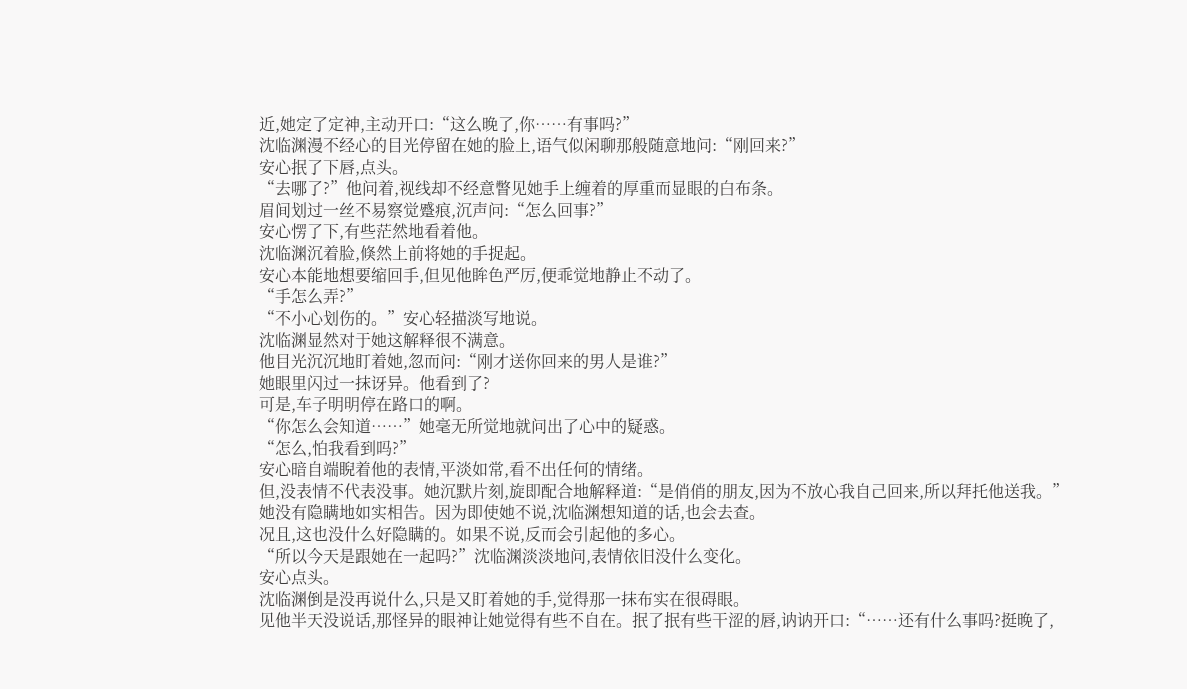近,她定了定神,主动开口:“这么晚了,你……有事吗?”
沈临渊漫不经心的目光停留在她的脸上,语气似闲聊那般随意地问:“刚回来?”
安心抿了下唇,点头。
“去哪了?”他问着,视线却不经意瞥见她手上缠着的厚重而显眼的白布条。
眉间划过一丝不易察觉蹙痕,沉声问:“怎么回事?”
安心愣了下,有些茫然地看着他。
沈临渊沉着脸,倏然上前将她的手捉起。
安心本能地想要缩回手,但见他眸色严厉,便乖觉地静止不动了。
“手怎么弄?”
“不小心划伤的。”安心轻描淡写地说。
沈临渊显然对于她这解释很不满意。
他目光沉沉地盯着她,忽而问:“刚才送你回来的男人是谁?”
她眼里闪过一抹讶异。他看到了?
可是,车子明明停在路口的啊。
“你怎么会知道……”她毫无所觉地就问出了心中的疑惑。
“怎么,怕我看到吗?”
安心暗自端睨着他的表情,平淡如常,看不出任何的情绪。
但,没表情不代表没事。她沉默片刻,旋即配合地解释道:“是俏俏的朋友,因为不放心我自己回来,所以拜托他送我。”
她没有隐瞒地如实相告。因为即使她不说,沈临渊想知道的话,也会去查。
况且,这也没什么好隐瞒的。如果不说,反而会引起他的多心。
“所以今天是跟她在一起吗?”沈临渊淡淡地问,表情依旧没什么变化。
安心点头。
沈临渊倒是没再说什么,只是又盯着她的手,觉得那一抹布实在很碍眼。
见他半天没说话,那怪异的眼神让她觉得有些不自在。抿了抿有些干涩的唇,讷讷开口:“……还有什么事吗?挺晚了,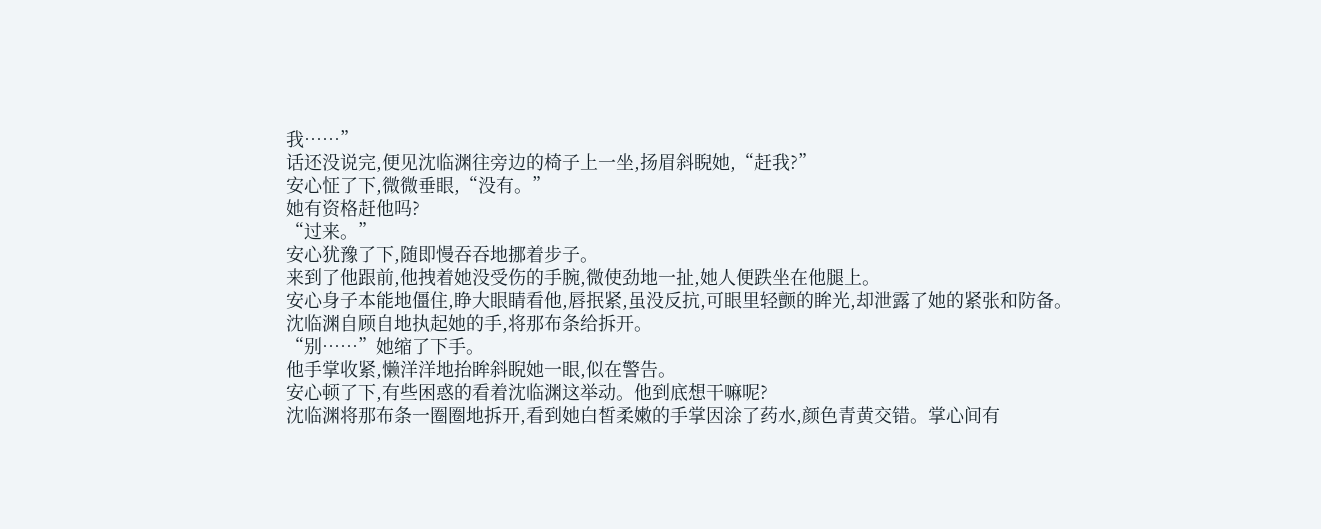我……”
话还没说完,便见沈临渊往旁边的椅子上一坐,扬眉斜睨她,“赶我?”
安心怔了下,微微垂眼,“没有。”
她有资格赶他吗?
“过来。”
安心犹豫了下,随即慢吞吞地挪着步子。
来到了他跟前,他拽着她没受伤的手腕,微使劲地一扯,她人便跌坐在他腿上。
安心身子本能地僵住,睁大眼睛看他,唇抿紧,虽没反抗,可眼里轻颤的眸光,却泄露了她的紧张和防备。
沈临渊自顾自地执起她的手,将那布条给拆开。
“别……”她缩了下手。
他手掌收紧,懒洋洋地抬眸斜睨她一眼,似在警告。
安心顿了下,有些困惑的看着沈临渊这举动。他到底想干嘛呢?
沈临渊将那布条一圈圈地拆开,看到她白皙柔嫩的手掌因涂了药水,颜色青黄交错。掌心间有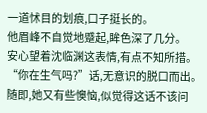一道怵目的划痕,口子挺长的。
他眉峰不自觉地蹙起,眸色深了几分。
安心望着沈临渊这表情,有点不知所措。
“你在生气吗?”话,无意识的脱口而出。
随即,她又有些懊恼,似觉得这话不该问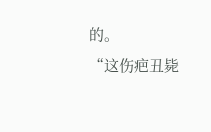的。
“这伤疤丑毙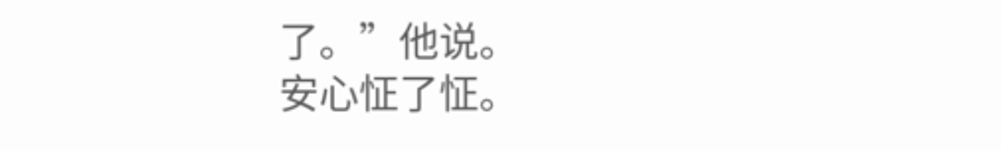了。”他说。
安心怔了怔。